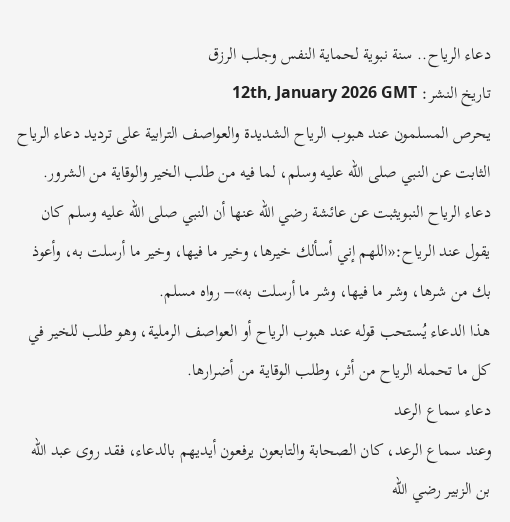دعاء الرياح.. سنة نبوية لحماية النفس وجلب الرزق
تاريخ النشر: 12th, January 2026 GMT
يحرص المسلمون عند هبوب الرياح الشديدة والعواصف الترابية على ترديد دعاء الرياح الثابت عن النبي صلى الله عليه وسلم، لما فيه من طلب الخير والوقاية من الشرور.
دعاء الرياح النبويثبت عن عائشة رضي الله عنها أن النبي صلى الله عليه وسلم كان يقول عند الرياح:«اللهم إني أسألك خيرها، وخير ما فيها، وخير ما أرسلت به، وأعوذ بك من شرها، وشر ما فيها، وشر ما أرسلت به»– رواه مسلم.
هذا الدعاء يُستحب قوله عند هبوب الرياح أو العواصف الرملية، وهو طلب للخير في كل ما تحمله الرياح من أثر، وطلب الوقاية من أضرارها.
دعاء سماع الرعد
وعند سماع الرعد، كان الصحابة والتابعون يرفعون أيديهم بالدعاء، فقد روى عبد الله بن الزبير رضي الله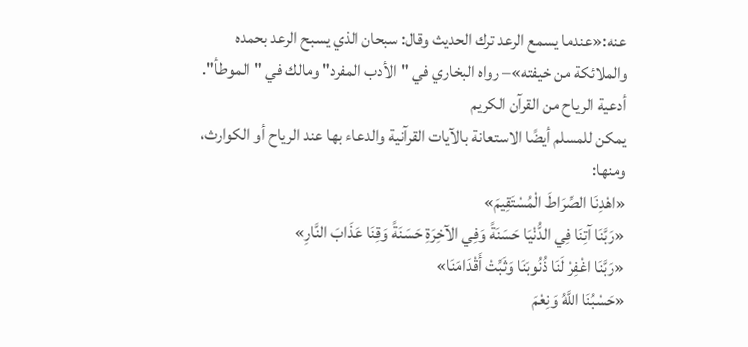عنه:«عندما يسمع الرعد ترك الحديث وقال: سبحان الذي يسبح الرعد بحمده والملائكة من خيفته»– رواه البخاري في "الأدب المفرد" ومالك في "الموطأ".
أدعية الرياح من القرآن الكريم
يمكن للمسلم أيضًا الاستعانة بالآيات القرآنية والدعاء بها عند الرياح أو الكوارث، ومنها:
«اهْدِنَا الصِّرَاطَ الْمُسْتَقِيمَ»
«رَبَّنَا آتِنَا فِي الدُّنْيَا حَسَنَةً وَفِي الآخِرَةِ حَسَنَةً وَقِنَا عَذَابَ النَّارِ»
«رَبَّنَا اغْفِرْ لَنَا ذُنُوبَنَا وَثَبِّتْ أَقْدَامَنَا»
«حَسْبُنَا اللَّهُ وَنِعْمَ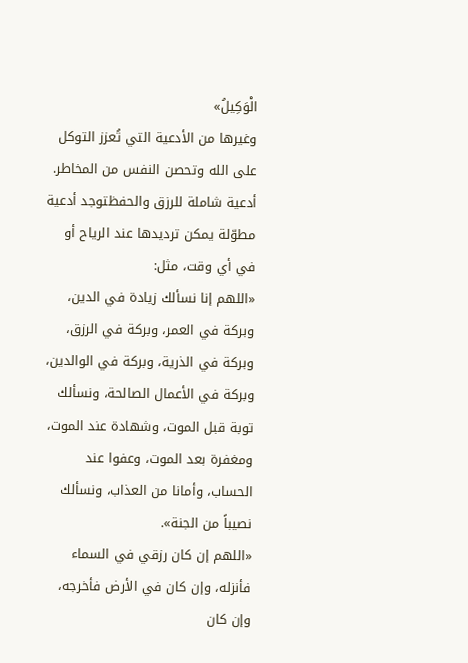الْوَكِيلُ»
وغيرها من الأدعية التي تُعزز التوكل على الله وتحصن النفس من المخاطر.
أدعية شاملة للرزق والحفظتوجد أدعية مطوّلة يمكن ترديدها عند الرياح أو في أي وقت، مثل:
«اللهم إنا نسألك زيادة في الدين، وبركة في العمر، وبركة في الرزق، وبركة في الذرية، وبركة في الوالدين، وبركة في الأعمال الصالحة، ونسألك توبة قبل الموت، وشهادة عند الموت، ومغفرة بعد الموت، وعفوا عند الحساب، وأمانا من العذاب، ونسألك نصيباً من الجنة».
«اللهم إن كان رزقي في السماء فأنزله، وإن كان في الأرض فأخرجه، وإن كان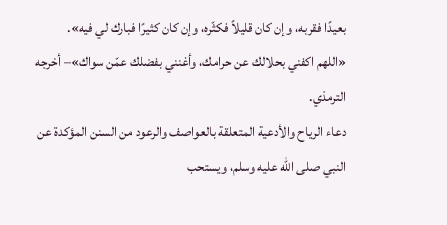بعيدًا فقربه، وإن كان قليلاً فكثّره، وإن كان كثيرًا فبارك لي فيه».
«اللهم اكفني بحلالك عن حرامك، وأغنني بفضلك عمّن سواك»– أخرجه الترمذي.
دعاء الرياح والأدعية المتعلقة بالعواصف والرعود من السنن المؤكدة عن النبي صلى الله عليه وسلم، ويستحب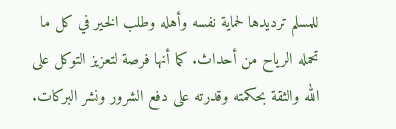للمسلم ترديدها لحماية نفسه وأهله وطلب الخير في كل ما تحمله الرياح من أحداث. كما أنها فرصة لتعزيز التوكل على الله والثقة بحكمته وقدرته على دفع الشرور ونشر البركات.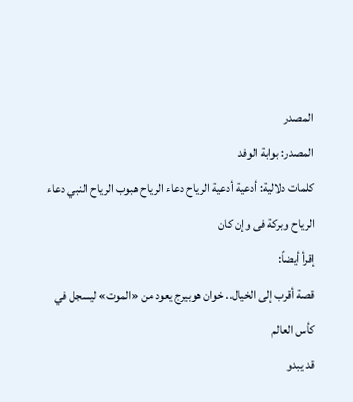المصدر
المصدر: بوابة الوفد
كلمات دلالية: أدعية أدعية الرياح دعاء الرياح هبوب الرياح النبي دعاء الریاح وبرکة فی وإن کان
إقرأ أيضاً:
قصة أقرب إلى الخيال.. خوان هوبيرج يعود من «الموت» ليسجل في كأس العالم
قد يبدو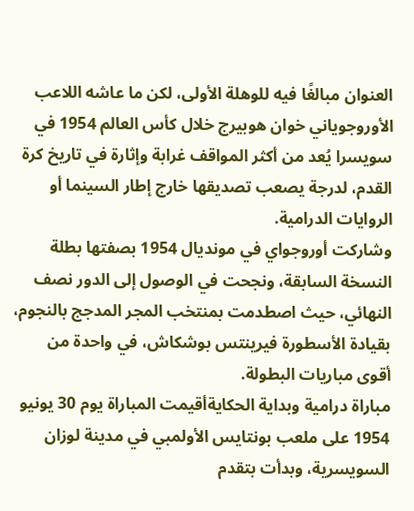العنوان مبالغًا فيه للوهلة الأولى، لكن ما عاشه اللاعب الأوروجوياني خوان هوبيرج خلال كأس العالم 1954 في سويسرا يُعد من أكثر المواقف غرابة وإثارة في تاريخ كرة القدم، لدرجة يصعب تصديقها خارج إطار السينما أو الروايات الدرامية.
وشاركت أوروجواي في مونديال 1954 بصفتها بطلة النسخة السابقة، ونجحت في الوصول إلى الدور نصف النهائي، حيث اصطدمت بمنتخب المجر المدجج بالنجوم، بقيادة الأسطورة فيرينتس بوشكاش، في واحدة من أقوى مباريات البطولة.
مباراة درامية وبداية الحكايةأقيمت المباراة يوم 30 يونيو 1954 على ملعب بونتايس الأولمبي في مدينة لوزان السويسرية، وبدأت بتقدم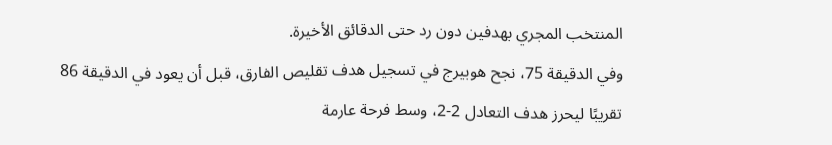المنتخب المجري بهدفين دون رد حتى الدقائق الأخيرة.
وفي الدقيقة 75، نجح هوبيرج في تسجيل هدف تقليص الفارق، قبل أن يعود في الدقيقة 86 تقريبًا ليحرز هدف التعادل 2-2، وسط فرحة عارمة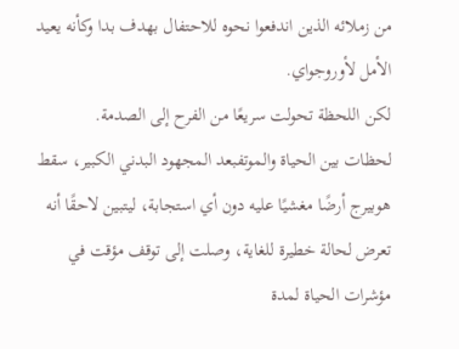من زملائه الذين اندفعوا نحوه للاحتفال بهدف بدا وكأنه يعيد الأمل لأوروجواي.
لكن اللحظة تحولت سريعًا من الفرح إلى الصدمة.
لحظات بين الحياة والموتفبعد المجهود البدني الكبير، سقط هوبيرج أرضًا مغشيًا عليه دون أي استجابة، ليتبين لاحقًا أنه تعرض لحالة خطيرة للغاية، وصلت إلى توقف مؤقت في مؤشرات الحياة لمدة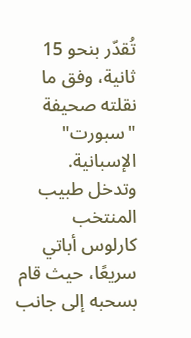تُقدّر بنحو 15 ثانية، وفق ما نقلته صحيفة "سبورت" الإسبانية.
وتدخل طبيب المنتخب كارلوس أباتي سريعًا، حيث قام بسحبه إلى جانب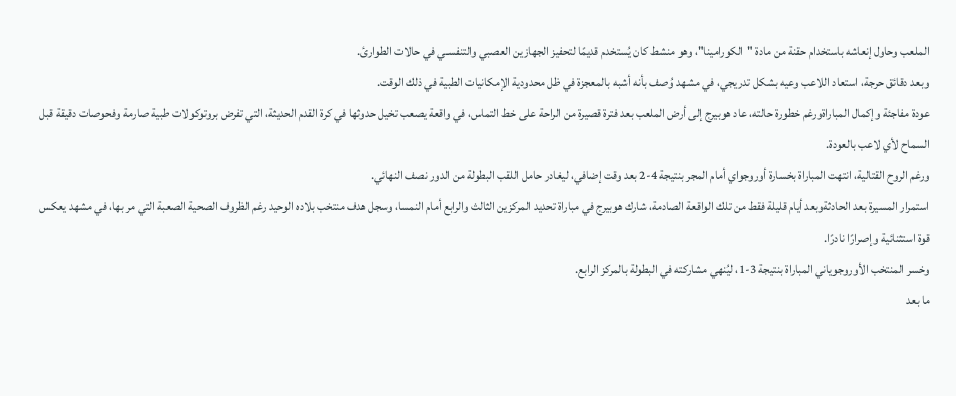الملعب وحاول إنعاشه باستخدام حقنة من مادة "الكورامينا"، وهو منشط كان يُستخدم قديمًا لتحفيز الجهازين العصبي والتنفسـي في حالات الطوارئ.
وبعد دقائق حرجة، استعاد اللاعب وعيه بشكل تدريجي، في مشهد وُصف بأنه أشبه بالمعجزة في ظل محدودية الإمكانيات الطبية في ذلك الوقت.
عودة مفاجئة وإكمال المباراةورغم خطورة حالته، عاد هوبيرج إلى أرض الملعب بعد فترة قصيرة من الراحة على خط التماس، في واقعة يصعب تخيل حدوثها في كرة القدم الحديثة، التي تفرض بروتوكولات طبية صارمة وفحوصات دقيقة قبل السماح لأي لاعب بالعودة.
ورغم الروح القتالية، انتهت المباراة بخسارة أوروجواي أمام المجر بنتيجة 4-2 بعد وقت إضافي، ليغادر حامل اللقب البطولة من الدور نصف النهائي.
استمرار المسيرة بعد الحادثةوبعد أيام قليلة فقط من تلك الواقعة الصادمة، شارك هوبيرج في مباراة تحديد المركزين الثالث والرابع أمام النمسا، وسجل هدف منتخب بلاده الوحيد رغم الظروف الصحية الصعبة التي مر بها، في مشهد يعكس قوة استثنائية وإصرارًا نادرًا.
وخسر المنتخب الأوروجوياني المباراة بنتيجة 3-1، ليُنهي مشاركته في البطولة بالمركز الرابع.
ما بعد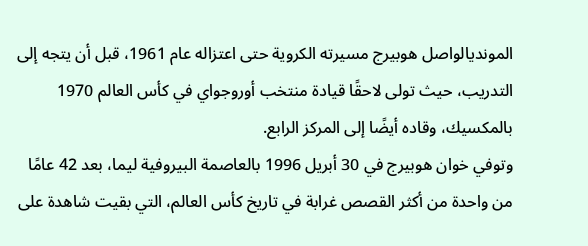المونديالواصل هوبيرج مسيرته الكروية حتى اعتزاله عام 1961، قبل أن يتجه إلى التدريب، حيث تولى لاحقًا قيادة منتخب أوروجواي في كأس العالم 1970 بالمكسيك، وقاده أيضًا إلى المركز الرابع.
وتوفي خوان هوبيرج في 30 أبريل 1996 بالعاصمة البيروفية ليما، بعد 42 عامًا من واحدة من أكثر القصص غرابة في تاريخ كأس العالم، التي بقيت شاهدة على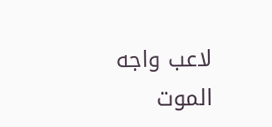لاعب واجه الموت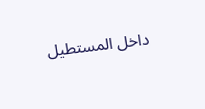داخل المستطيل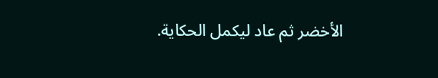الأخضر ثم عاد ليكمل الحكاية.